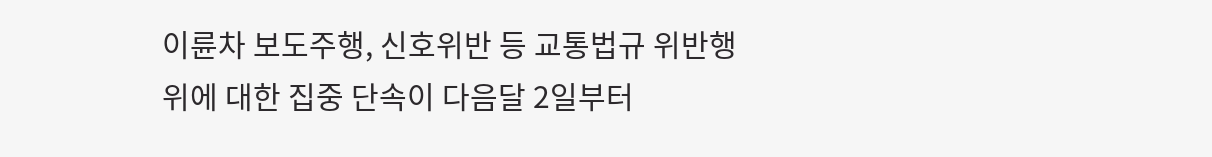이륜차 보도주행, 신호위반 등 교통법규 위반행위에 대한 집중 단속이 다음달 2일부터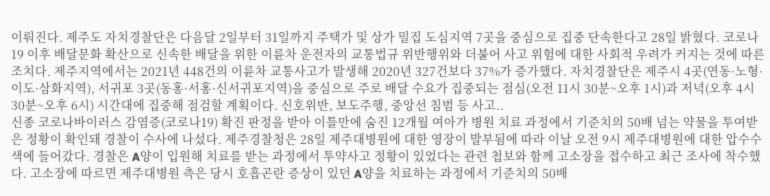이뤄진다. 제주도 자치경찰단은 다음달 2일부터 31일까지 주택가 및 상가 밀집 도심지역 7곳을 중심으로 집중 단속한다고 28일 밝혔다. 코로나19 이후 배달문화 확산으로 신속한 배달을 위한 이륜차 운전자의 교통법규 위반행위와 더불어 사고 위험에 대한 사회적 우려가 커지는 것에 따른 조치다. 제주지역에서는 2021년 448건의 이륜차 교통사고가 발생해 2020년 327건보다 37%가 증가했다. 자치경찰단은 제주시 4곳(연동·노형·이도·삼화지역), 서귀포 3곳(동홍·서홍·신서귀포지역)을 중심으로 주로 배달 수요가 집중되는 점심(오전 11시 30분~오후 1시)과 저녁(오후 4시 30분~오후 6시) 시간대에 집중해 점검할 계획이다. 신호위반, 보도주행, 중앙선 침범 등 사고..
신종 코로나바이러스 감염증(코로나19) 확진 판정을 받아 이틀만에 숨진 12개월 여아가 병원 치료 과정에서 기준치의 50배 넘는 약물을 투여받은 정황이 확인돼 경찰이 수사에 나섰다. 제주경찰청은 28일 제주대병원에 대한 영장이 발부됨에 따라 이날 오전 9시 제주대병원에 대한 압수수색에 들어갔다. 경찰은 A양이 입원해 치료를 받는 과정에서 투약사고 정황이 있었다는 관련 첩보와 함께 고소장을 접수하고 최근 조사에 착수했다. 고소장에 따르면 제주대병원 측은 당시 호흡곤란 증상이 있던 A양을 치료하는 과정에서 기준치의 50배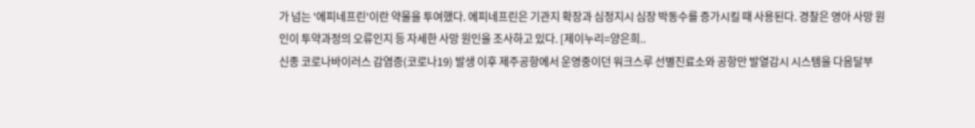가 넘는 '에피네프린'이란 약물을 투여했다. 에피네프린은 기관지 확장과 심정지시 심장 박동수를 증가시킬 때 사용된다. 경찰은 영아 사망 원인이 투약과정의 오류인지 등 자세한 사망 원인을 조사하고 있다. [제이누리=양은희..
신종 코로나바이러스 감염증(코로나19) 발생 이후 제주공항에서 운영중이던 워크스루 선별진료소와 공항만 발열감시 시스템을 다음달부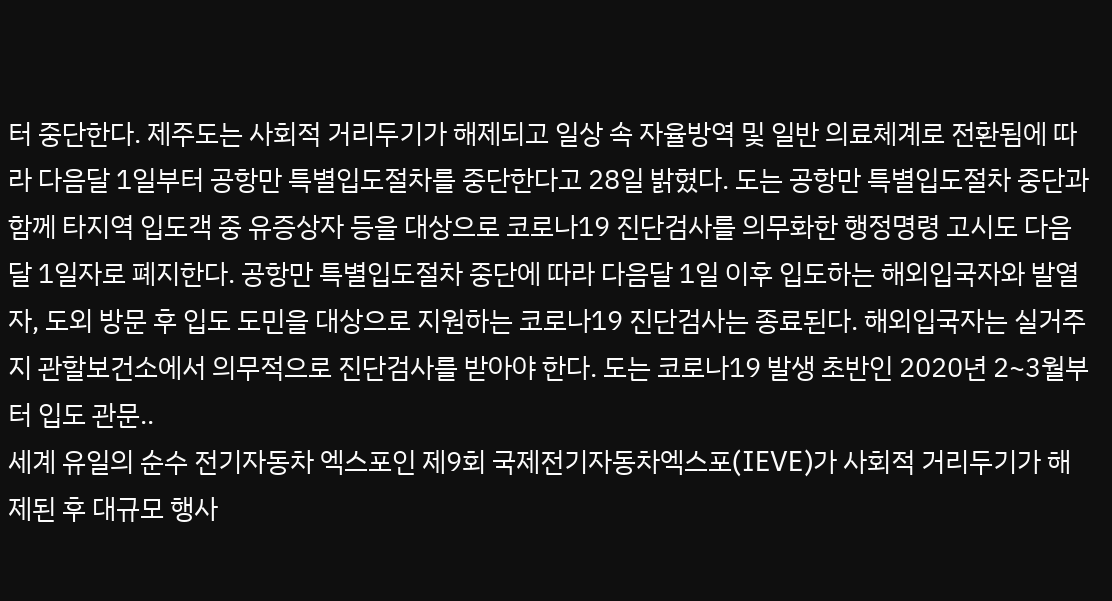터 중단한다. 제주도는 사회적 거리두기가 해제되고 일상 속 자율방역 및 일반 의료체계로 전환됨에 따라 다음달 1일부터 공항만 특별입도절차를 중단한다고 28일 밝혔다. 도는 공항만 특별입도절차 중단과 함께 타지역 입도객 중 유증상자 등을 대상으로 코로나19 진단검사를 의무화한 행정명령 고시도 다음달 1일자로 폐지한다. 공항만 특별입도절차 중단에 따라 다음달 1일 이후 입도하는 해외입국자와 발열자, 도외 방문 후 입도 도민을 대상으로 지원하는 코로나19 진단검사는 종료된다. 해외입국자는 실거주지 관할보건소에서 의무적으로 진단검사를 받아야 한다. 도는 코로나19 발생 초반인 2020년 2~3월부터 입도 관문..
세계 유일의 순수 전기자동차 엑스포인 제9회 국제전기자동차엑스포(IEVE)가 사회적 거리두기가 해제된 후 대규모 행사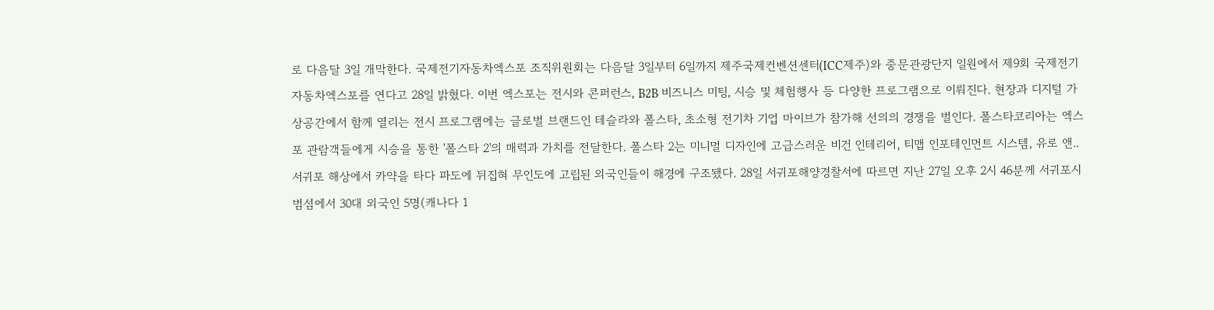로 다음달 3일 개막한다. 국제전기자동차엑스포 조직위원회는 다음달 3일부터 6일까지 제주국제컨벤션센터(ICC제주)와 중문관광단지 일원에서 제9회 국제전기자동차엑스포를 연다고 28일 밝혔다. 이번 엑스포는 전시와 콘퍼런스, B2B 비즈니스 미팅, 시승 및 체험행사 등 다양한 프로그램으로 이뤄진다. 현장과 디지털 가상공간에서 함께 열리는 전시 프로그램에는 글로벌 브랜드인 테슬라와 폴스타, 초소형 전기차 기업 마이브가 참가해 선의의 경쟁을 벌인다. 폴스타코리아는 엑스포 관람객들에게 시승을 통한 '폴스타 2'의 매력과 가치를 전달한다. 폴스타 2는 미니멀 디자인에 고급스러운 비건 인테리어, 티맵 인포테인먼트 시스템, 유로 앤..
서귀포 해상에서 카약을 타다 파도에 뒤집혀 무인도에 고립된 외국인들이 해경에 구조됐다. 28일 서귀포해양경찰서에 따르면 지난 27일 오후 2시 46분께 서귀포시 범섬에서 30대 외국인 5명(캐나다 1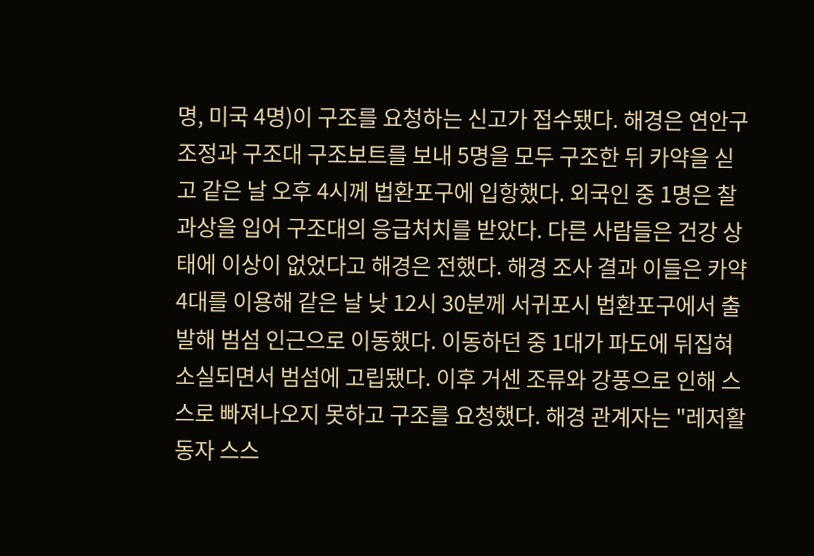명, 미국 4명)이 구조를 요청하는 신고가 접수됐다. 해경은 연안구조정과 구조대 구조보트를 보내 5명을 모두 구조한 뒤 카약을 싣고 같은 날 오후 4시께 법환포구에 입항했다. 외국인 중 1명은 찰과상을 입어 구조대의 응급처치를 받았다. 다른 사람들은 건강 상태에 이상이 없었다고 해경은 전했다. 해경 조사 결과 이들은 카약 4대를 이용해 같은 날 낮 12시 30분께 서귀포시 법환포구에서 출발해 범섬 인근으로 이동했다. 이동하던 중 1대가 파도에 뒤집혀 소실되면서 범섬에 고립됐다. 이후 거센 조류와 강풍으로 인해 스스로 빠져나오지 못하고 구조를 요청했다. 해경 관계자는 "레저활동자 스스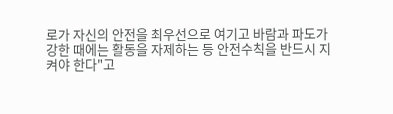로가 자신의 안전을 최우선으로 여기고 바람과 파도가 강한 때에는 활동을 자제하는 등 안전수칙을 반드시 지켜야 한다"고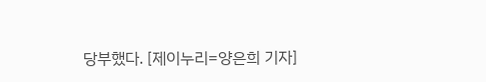당부했다. [제이누리=양은희 기자]